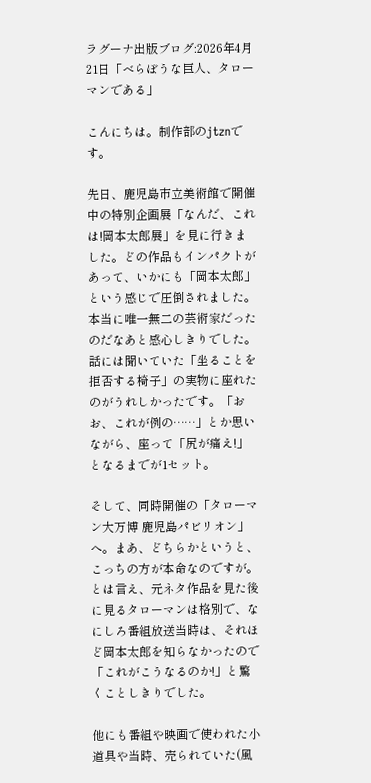ラグーナ出版ブログ:2026年4月21日「べらぼうな巨人、タローマンである」

こんにちは。制作部のjtznです。

先日、鹿児島市立美術館で開催中の特別企画展「なんだ、これは!岡本太郎展」を見に行きました。どの作品もインパクトがあって、いかにも「岡本太郎」という感じで圧倒されました。本当に唯一無二の芸術家だったのだなあと感心しきりでした。話には聞いていた「坐ることを拒否する椅子」の実物に座れたのがうれしかったです。「おお、これが例の……」とか思いながら、座って「尻が痛え!」となるまでが1セット。

そして、同時開催の「タローマン大万博 鹿児島パビリオン」へ。まあ、どちらかというと、こっちの方が本命なのですが。とは言え、元ネタ作品を見た後に見るタローマンは格別で、なにしろ番組放送当時は、それほど岡本太郎を知らなかったので「これがこうなるのか!」と驚くことしきりでした。

他にも番組や映画で使われた小道具や当時、売られていた(風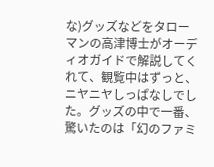な)グッズなどをタローマンの高津博士がオーディオガイドで解説してくれて、観覧中はずっと、ニヤニヤしっぱなしでした。グッズの中で一番、驚いたのは「幻のファミ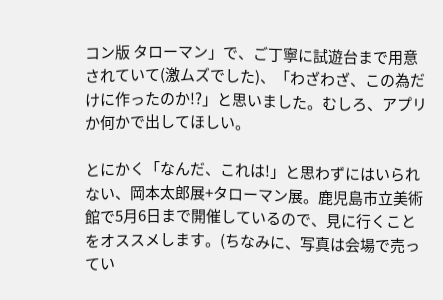コン版 タローマン」で、ご丁寧に試遊台まで用意されていて(激ムズでした)、「わざわざ、この為だけに作ったのか!?」と思いました。むしろ、アプリか何かで出してほしい。

とにかく「なんだ、これは!」と思わずにはいられない、岡本太郎展+タローマン展。鹿児島市立美術館で5月6日まで開催しているので、見に行くことをオススメします。(ちなみに、写真は会場で売ってい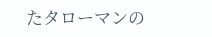たタローマンの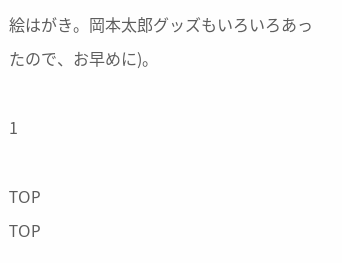絵はがき。岡本太郎グッズもいろいろあったので、お早めに)。

1

TOP
TOP